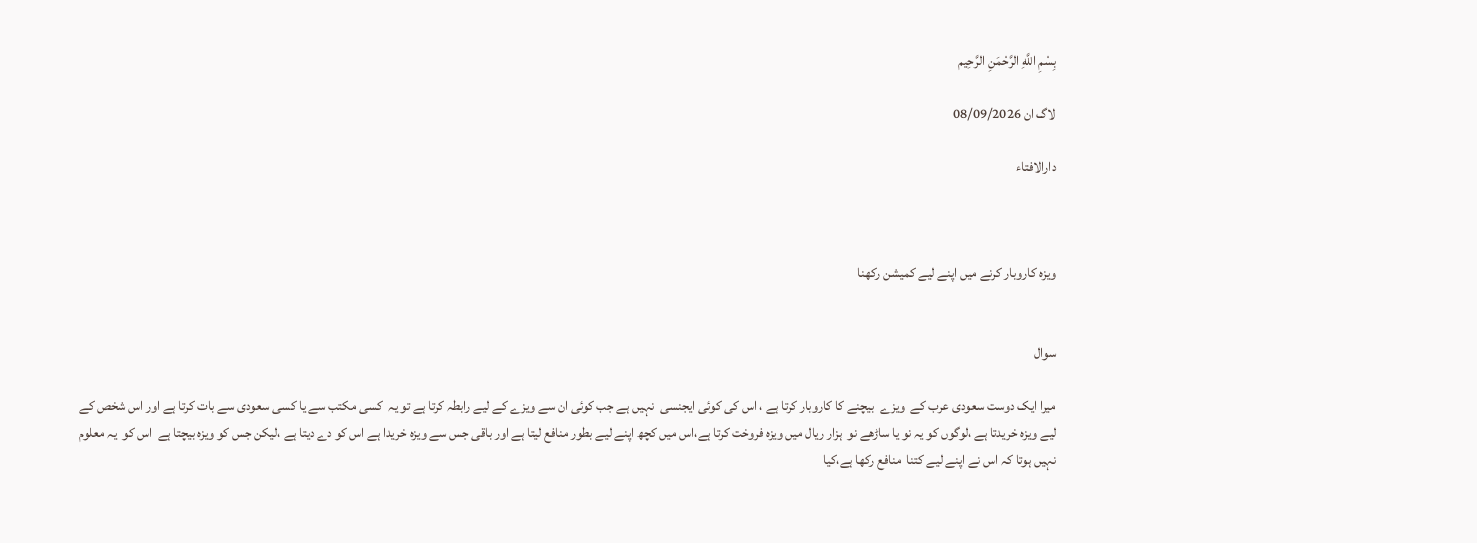بِسْمِ اللَّهِ الرَّحْمَنِ الرَّحِيم

لاگ ان 08/09/2026

دارالافتاء



ویزہ کاروبار کرنے میں اپنے لیے کمیشن رکھنا


سوال

میرا ایک دوست سعودی عرب کے  ویزے  بیچنے کا کاروبار کرتا ہے ، اس کی کوئی ایجنسی  نہیں ہے جب کوئی ان سے ویزے کے لیے رابطہ کرتا ہے تو یہ  کسی مکتب سے یا کسی سعودی سے بات کرتا ہے اور اس شخص کے لیے ویزہ خریدتا ہے ،لوگوں کو یہ نو یا ساڑھے نو  ہزار ریال میں ویزہ فروخت کرتا ہے،اس میں کچھ اپنے لیے بطور منافع لیتا ہے اور باقی جس سے ویزہ خریدا ہے اس کو دے دیتا ہے ،لیکن جس کو ویزہ بیچتا ہے  اس کو  یہ معلوم نہیں ہوتا کہ اس نے اپنے لیے کتنا  منافع رکھا ہے،کیا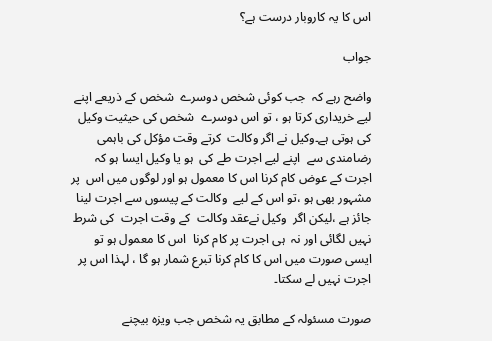اس کا یہ کاروبار درست ہے؟

جواب

واضح رہے کہ  جب کوئی شخص دوسرے  شخص کے ذریعے اپنے  لیے خریداری کرتا ہو ، تو اس دوسرے  شخص کی حیثیت وکیل کی ہوتی ہے۔وکیل نے اگر وکالت  کرتے وقت مؤکل کی باہمی رضامندی سے  اپنے لیے اجرت طے کی  ہو یا وکیل ایسا ہو کہ اجرت کے عوض کام کرنا اس کا معمول ہو اور لوگوں میں اس  پر مشہور بھی ہو ،تو اس کے لیے  وکالت کے پیسوں سے اجرت لینا جائز ہے ،لیکن اگر  وکیل نےعقد وکالت  کے وقت اجرت  کی شرط نہیں لگائی اور نہ  ہی اجرت پر کام کرنا  اس کا معمول ہو تو ایسی صورت میں اس کا کام کرنا تبرع شمار ہو گا ، لہذا اس پر اجرت نہیں لے سکتا۔

صورت مسئولہ کے مطابق یہ شخص جب ویزہ بیچنے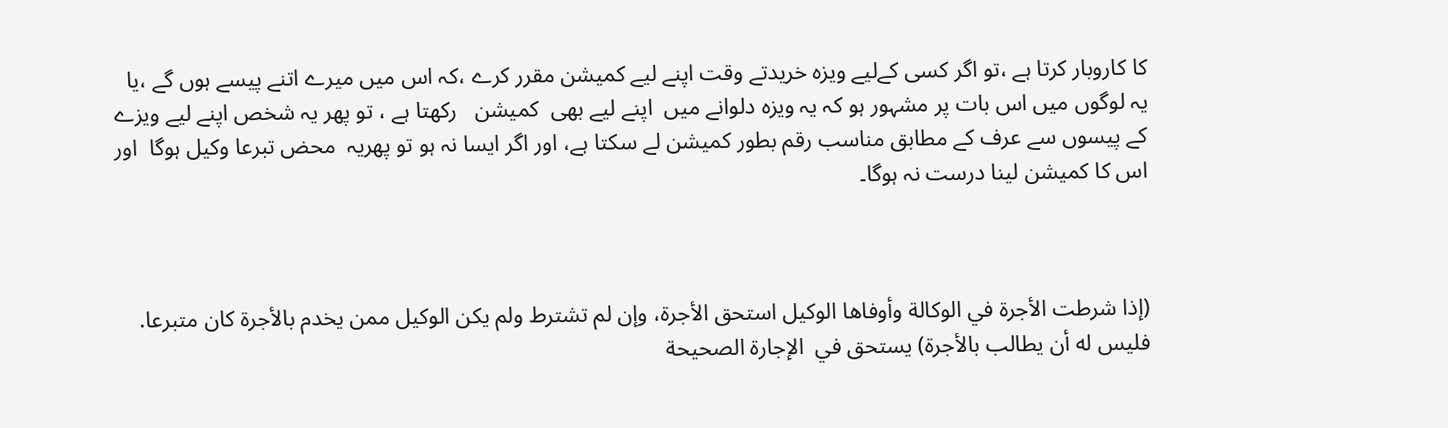کا کاروبار کرتا ہے ،تو اگر کسی کےلیے ویزہ خریدتے وقت اپنے لیے کمیشن مقرر کرے ،کہ اس میں میرے اتنے پیسے ہوں گے ،یا یہ لوگوں میں اس بات پر مشہور ہو کہ یہ ویزہ دلوانے میں  اپنے لیے بھی  کمیشن   رکھتا ہے ، تو پھر یہ شخص اپنے لیے ویزے کے پیسوں سے عرف کے مطابق مناسب رقم بطور کمیشن لے سکتا ہے، اور اگر ایسا نہ ہو تو پھریہ  محض تبرعا وکیل ہوگا  اور اس کا کمیشن لینا درست نہ ہوگا۔



(إذا شرطت الأجرة في الوكالة وأوفاها الوكيل استحق الأجرة، وإن لم تشترط ولم يكن الوكيل ممن يخدم بالأجرة كان متبرعا. فليس له أن یطالب بالأجرة) يستحق في  الإجارة الصحيحة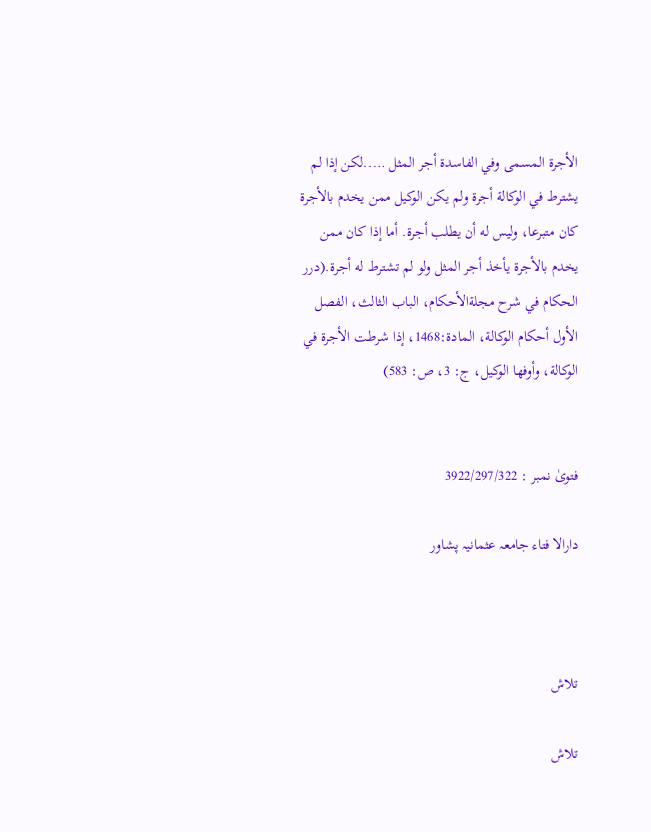الأجرة المسمى وفي الفاسدة أجر المثل …..لكن إذا لم يشترط في الوكالة أجرة ولم يكن الوكيل ممن يخدم بالأجرة كان متبرعا، وليس له أن يطلب أجرة. أما إذا كان ممن يخدم بالأجرة يأخذ أجر المثل ولو لم تشترط له أجرة.(درر الحکام في شرح مجلةالأحكام، الباب الثالث، الفصل الأول أحکام الوکالة، المادة:1468، إذا شرطت الأجرة في الوكالة، وأوفها الوكيل، ج: 3، ص: 583)


فتویٰ نمبر : 3922/297/322

دارالا فتاء جامعہ عثمانیہ پشاور



تلاش

تلاش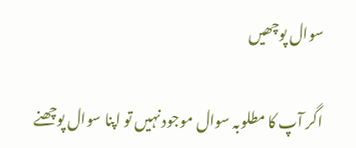سوال پوچھیں

اگر آپ کا مطلوبہ سوال موجود نہیں تو اپنا سوال پوچھنے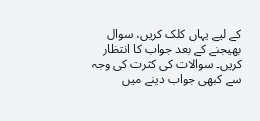کے لیے یہاں کلک کریں، سوال بھیجنے کے بعد جواب کا انتظار کریں۔ سوالات کی کثرت کی وجہ سے کبھی جواب دینے میں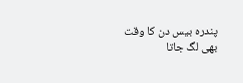پندرہ بیس دن کا وقت بھی لگ جاتا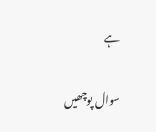ہے

سوال پوچھیں